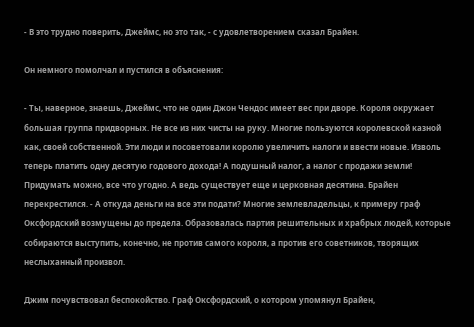- В это трудно поверить, Джеймс, но это так, - с удовлетворением сказал Брайен.

Он немного помолчал и пустился в объяснения:

- Ты, наверное, знаешь, Джеймс, что не один Джон Чендос имеет вес при дворе. Короля окружает большая группа придворных. Не все из них чисты на руку. Многие пользуются королевской казной как, своей собственной. Эти люди и посоветовали королю увеличить налоги и ввести новые. Изволь теперь платить одну десятую годового дохода! А подушный налог, а налог с продажи земли! Придумать можно, все что угодно. А ведь существует еще и церковная десятина. Брайен перекрестился. - А откуда деньги на все эти подати? Многие землевладельцы, к примеру граф Оксфордский возмущены до предела. Образовалась партия решительных и храбрых людей, которые собираются выступить, конечно, не против самого короля, а против его советников, творящих неслыханный произвол.

Джим почувствовал беспокойство. Граф Оксфордский, о котором упомянул Брайен,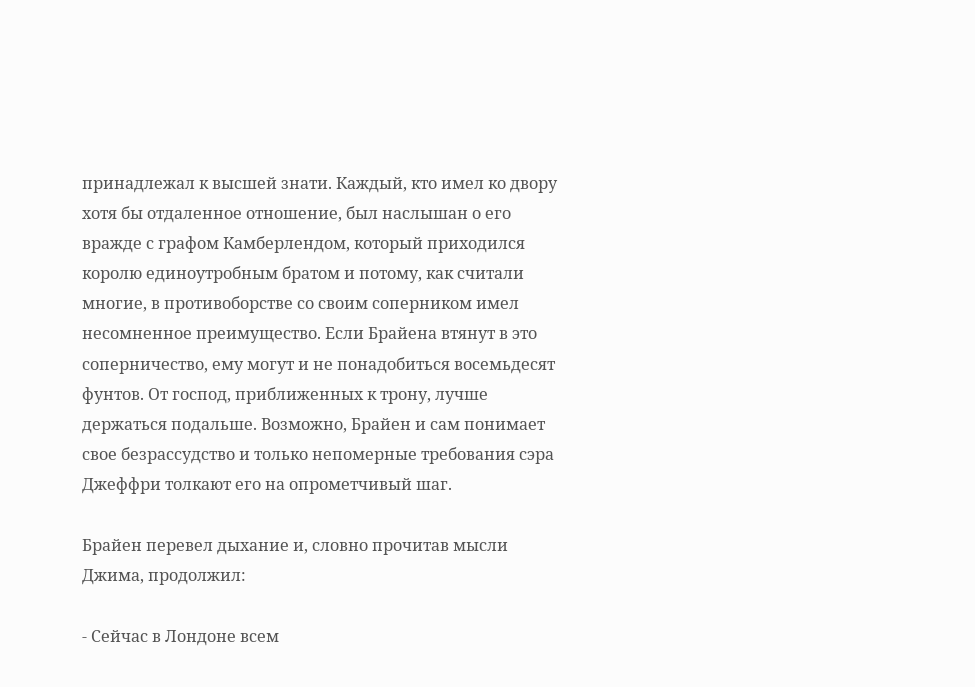принадлежал к высшей знати. Каждый, кто имел ко двору хотя бы отдаленное отношение, был наслышан о его вражде с графом Камберлендом, который приходился королю единоутробным братом и потому, как считали многие, в противоборстве со своим соперником имел несомненное преимущество. Если Брайена втянут в это соперничество, ему могут и не понадобиться восемьдесят фунтов. От господ, приближенных к трону, лучше держаться подальше. Возможно, Брайен и сам понимает свое безрассудство и только непомерные требования сэра Джеффри толкают его на опрометчивый шаг.

Брайен перевел дыхание и, словно прочитав мысли Джима, продолжил:

- Сейчас в Лондоне всем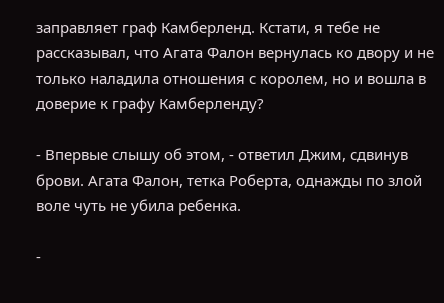заправляет граф Камберленд. Кстати, я тебе не рассказывал, что Агата Фалон вернулась ко двору и не только наладила отношения с королем, но и вошла в доверие к графу Камберленду?

- Впервые слышу об этом, - ответил Джим, сдвинув брови. Агата Фалон, тетка Роберта, однажды по злой воле чуть не убила ребенка.

-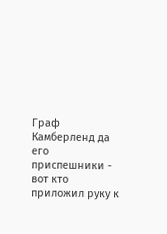Граф Камберленд да его приспешники - вот кто приложил руку к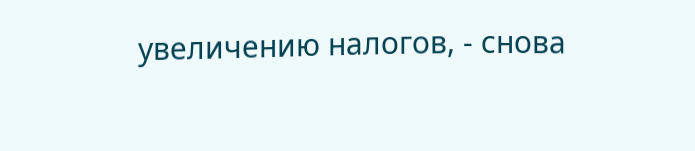увеличению налогов, - снова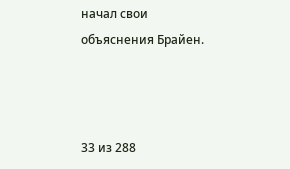начал свои объяснения Брайен.



33 из 288